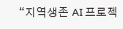“지역생존 AI 프로젝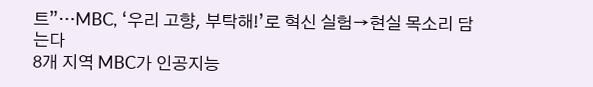트”…MBC, ‘우리 고향, 부탁해!’로 혁신 실험→현실 목소리 담는다
8개 지역 MBC가 인공지능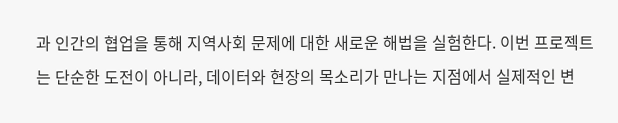과 인간의 협업을 통해 지역사회 문제에 대한 새로운 해법을 실험한다. 이번 프로젝트는 단순한 도전이 아니라, 데이터와 현장의 목소리가 만나는 지점에서 실제적인 변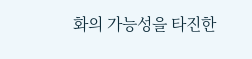화의 가능성을 타진한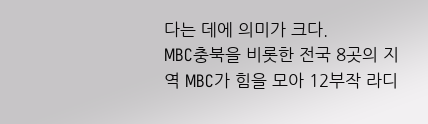다는 데에 의미가 크다.
MBC충북을 비롯한 전국 8곳의 지역 MBC가 힘을 모아 12부작 라디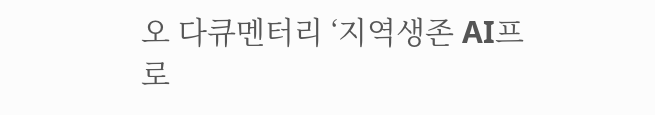오 다큐멘터리 ‘지역생존 AI프로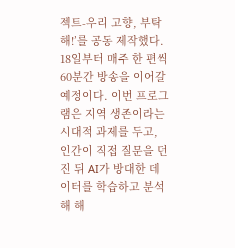젝트-우리 고향, 부탁해!’를 공동 제작했다. 18일부터 매주 한 편씩 60분간 방송을 이어갈 예정이다. 이번 프로그램은 지역 생존이라는 시대적 과제를 두고, 인간이 직접 질문을 던진 뒤 AI가 방대한 데이터를 학습하고 분석해 해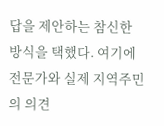답을 제안하는 참신한 방식을 택했다. 여기에 전문가와 실제 지역주민의 의견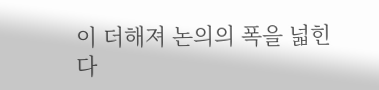이 더해져 논의의 폭을 넓힌다